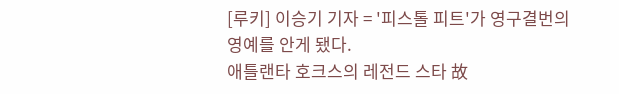[루키] 이승기 기자 = '피스톨 피트'가 영구결번의 영예를 안게 됐다.
애틀랜타 호크스의 레전드 스타 故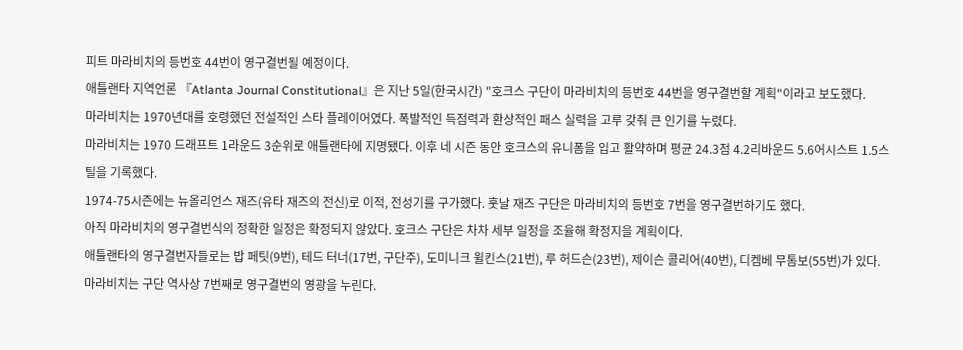피트 마라비치의 등번호 44번이 영구결번될 예정이다.
애틀랜타 지역언론 『Atlanta Journal Constitutional』은 지난 5일(한국시간) "호크스 구단이 마라비치의 등번호 44번을 영구결번할 계획"이라고 보도했다.
마라비치는 1970년대를 호령했던 전설적인 스타 플레이어였다. 폭발적인 득점력과 환상적인 패스 실력을 고루 갖춰 큰 인기를 누렸다.
마라비치는 1970 드래프트 1라운드 3순위로 애틀랜타에 지명됐다. 이후 네 시즌 동안 호크스의 유니폼을 입고 활약하며 평균 24.3점 4.2리바운드 5.6어시스트 1.5스틸을 기록했다.
1974-75시즌에는 뉴올리언스 재즈(유타 재즈의 전신)로 이적, 전성기를 구가했다. 훗날 재즈 구단은 마라비치의 등번호 7번을 영구결번하기도 했다.
아직 마라비치의 영구결번식의 정확한 일정은 확정되지 않았다. 호크스 구단은 차차 세부 일정을 조율해 확정지을 계획이다.
애틀랜타의 영구결번자들로는 밥 페팃(9번), 테드 터너(17번, 구단주), 도미니크 윌킨스(21번), 루 허드슨(23번), 제이슨 콜리어(40번), 디켐베 무톰보(55번)가 있다. 마라비치는 구단 역사상 7번째로 영구결번의 영광을 누린다.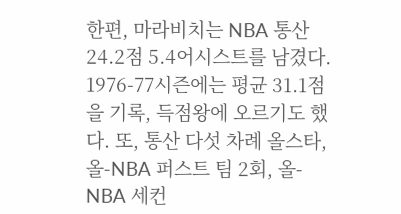한편, 마라비치는 NBA 통산 24.2점 5.4어시스트를 남겼다. 1976-77시즌에는 평균 31.1점을 기록, 득점왕에 오르기도 했다. 또, 통산 다섯 차례 올스타, 올-NBA 퍼스트 팀 2회, 올-NBA 세컨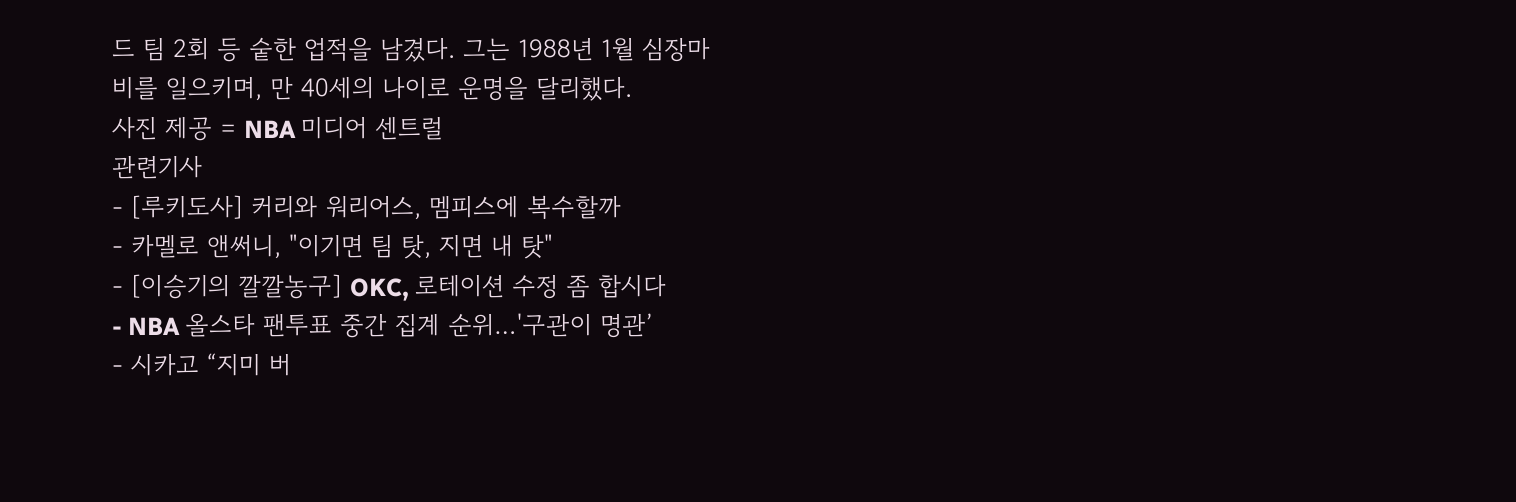드 팀 2회 등 숱한 업적을 남겼다. 그는 1988년 1월 심장마비를 일으키며, 만 40세의 나이로 운명을 달리했다.
사진 제공 = NBA 미디어 센트럴
관련기사
- [루키도사] 커리와 워리어스, 멤피스에 복수할까
- 카멜로 앤써니, "이기면 팀 탓, 지면 내 탓"
- [이승기의 깔깔농구] OKC, 로테이션 수정 좀 합시다
- NBA 올스타 팬투표 중간 집계 순위…'구관이 명관’
- 시카고 “지미 버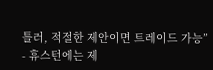틀러, 적절한 제안이면 트레이드 가능”
- 휴스턴에는 제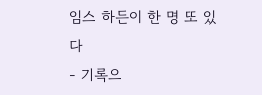임스 하든이 한 명 또 있다
- 기록으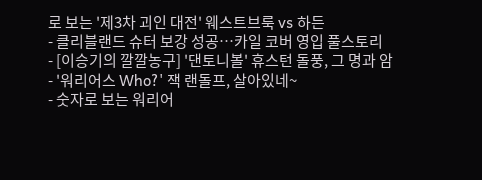로 보는 '제3차 괴인 대전' 웨스트브룩 vs 하든
- 클리블랜드 슈터 보강 성공…카일 코버 영입 풀스토리
- [이승기의 깔깔농구] '댄토니볼' 휴스턴 돌풍, 그 명과 암
- '워리어스 Who?' 잭 랜돌프, 살아있네~
- 숫자로 보는 워리어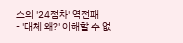스의 '24점차' 역전패
- '대체 왜?' 이해할 수 없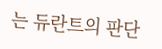는 듀란트의 판단